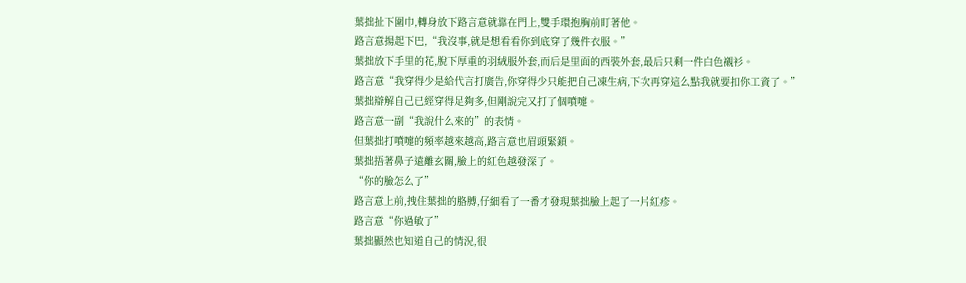葉拙扯下圍巾,轉身放下路言意就靠在門上,雙手環抱胸前盯著他。
路言意揚起下巴,“我沒事,就是想看看你到底穿了幾件衣服。”
葉拙放下手里的花,脫下厚重的羽絨服外套,而后是里面的西裝外套,最后只剩一件白色襯衫。
路言意“我穿得少是給代言打廣告,你穿得少只能把自己凍生病,下次再穿這么點我就要扣你工資了。”
葉拙辯解自己已經穿得足夠多,但剛說完又打了個噴嚏。
路言意一副“我說什么來的”的表情。
但葉拙打噴嚏的頻率越來越高,路言意也眉頭緊鎖。
葉拙捂著鼻子遠離玄關,臉上的紅色越發深了。
“你的臉怎么了”
路言意上前,拽住葉拙的胳膊,仔細看了一番才發現葉拙臉上起了一片紅疹。
路言意“你過敏了”
葉拙顯然也知道自己的情況,很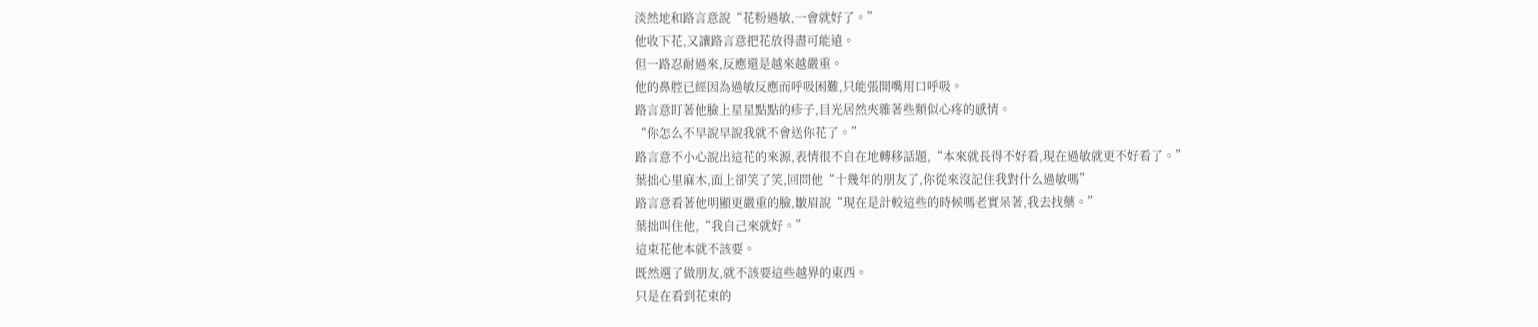淡然地和路言意說“花粉過敏,一會就好了。”
他收下花,又讓路言意把花放得盡可能遠。
但一路忍耐過來,反應還是越來越嚴重。
他的鼻腔已經因為過敏反應而呼吸困難,只能張開嘴用口呼吸。
路言意盯著他臉上星星點點的疹子,目光居然夾雜著些類似心疼的感情。
“你怎么不早說早說我就不會送你花了。”
路言意不小心說出這花的來源,表情很不自在地轉移話題,“本來就長得不好看,現在過敏就更不好看了。”
葉拙心里麻木,面上卻笑了笑,回問他“十幾年的朋友了,你從來沒記住我對什么過敏嗎”
路言意看著他明顯更嚴重的臉,皺眉說“現在是計較這些的時候嗎老實呆著,我去找藥。”
葉拙叫住他,“我自己來就好。”
這束花他本就不該要。
既然選了做朋友,就不該要這些越界的東西。
只是在看到花束的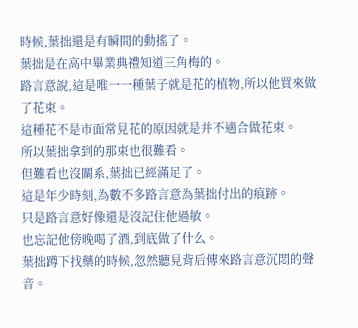時候,葉拙還是有瞬間的動搖了。
葉拙是在高中畢業典禮知道三角梅的。
路言意說,這是唯一一種葉子就是花的植物,所以他買來做了花束。
這種花不是市面常見花的原因就是并不適合做花束。
所以葉拙拿到的那束也很難看。
但難看也沒關系,葉拙已經滿足了。
這是年少時刻,為數不多路言意為葉拙付出的痕跡。
只是路言意好像還是沒記住他過敏。
也忘記他傍晚喝了酒,到底做了什么。
葉拙蹲下找藥的時候,忽然聽見背后傳來路言意沉悶的聲音。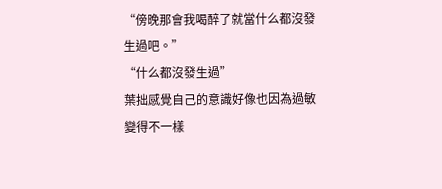“傍晚那會我喝醉了就當什么都沒發生過吧。”
“什么都沒發生過”
葉拙感覺自己的意識好像也因為過敏變得不一樣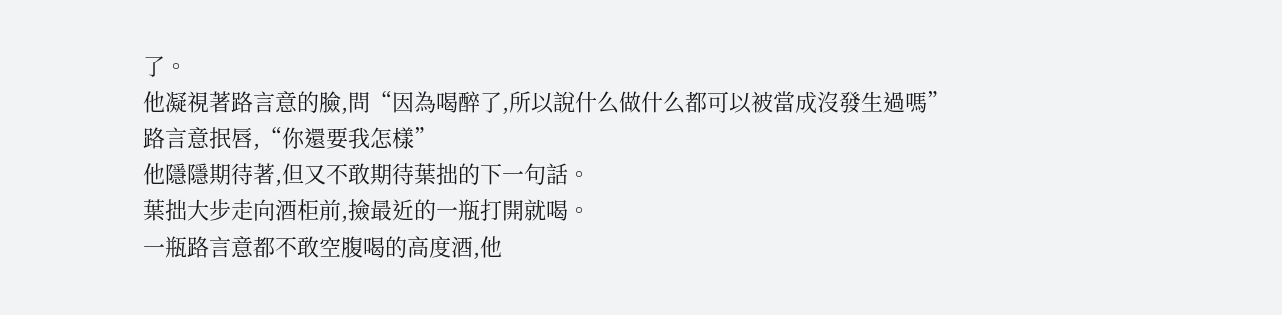了。
他凝視著路言意的臉,問“因為喝醉了,所以說什么做什么都可以被當成沒發生過嗎”
路言意抿唇,“你還要我怎樣”
他隱隱期待著,但又不敢期待葉拙的下一句話。
葉拙大步走向酒柜前,撿最近的一瓶打開就喝。
一瓶路言意都不敢空腹喝的高度酒,他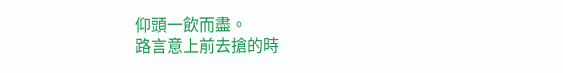仰頭一飲而盡。
路言意上前去搶的時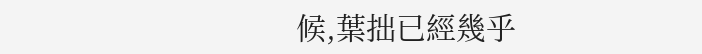候,葉拙已經幾乎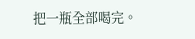把一瓶全部喝完。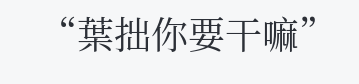“葉拙你要干嘛”